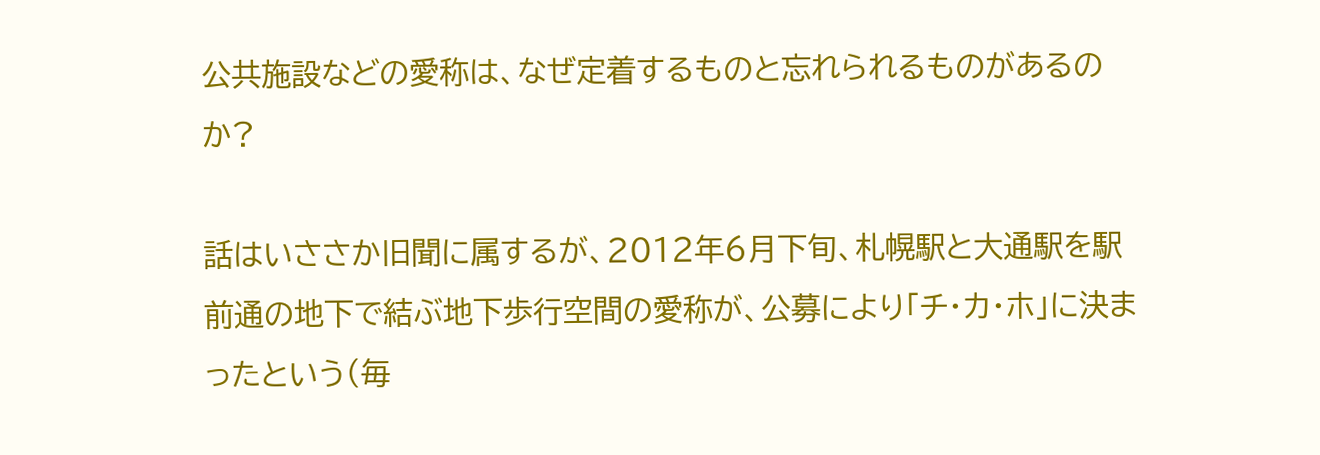公共施設などの愛称は、なぜ定着するものと忘れられるものがあるのか?

話はいささか旧聞に属するが、2012年6月下旬、札幌駅と大通駅を駅前通の地下で結ぶ地下歩行空間の愛称が、公募により「チ・カ・ホ」に決まったという(毎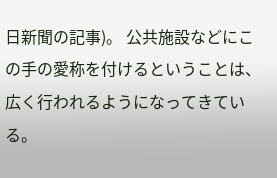日新聞の記事)。 公共施設などにこの手の愛称を付けるということは、広く行われるようになってきている。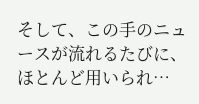そして、この手のニュースが流れるたびに、ほとんど用いられ…